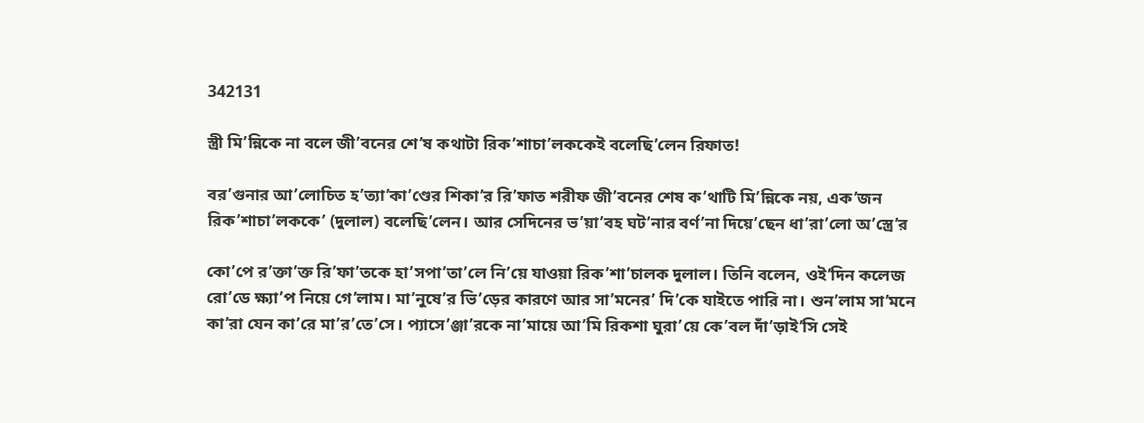342131

স্ত্রী মি’ন্নিকে না বলে জী’বনের শে’ষ কথাটা রিক’শাচা’লককেই বলেছি’লেন রিফাত!

বর’গুনার আ’লোচিত হ’ত্যা’কা’ণ্ডের শিকা’র রি’ফাত শরীফ জী’বনের শেষ ক’থাটি মি’ন্নিকে নয়, এক’জন রিক’শাচা’লককে’ (দুলাল) বলেছি’লেন। আর সেদিনের ভ’য়া’বহ ঘট’নার বর্ণ’না দিয়ে’ছেন ধা’রা’লো অ’স্ত্রে’র

কো’পে র’ক্তা’ক্ত রি’ফা’তকে হা’সপা’তা’লে নি’য়ে যাওয়া রিক’শা’চালক দুলাল। তিনি বলেন, ওই’দিন কলেজ রো’ডে ক্ষ্যা’প নিয়ে গে’লাম। মা’নুষে’র ভি’ড়ের কারণে আর সা’মনের’ দি’কে যাইতে পারি না। শুন’লাম সা’মনে কা’রা যেন কা’রে মা’র’তে’সে। প্যাসে’ঞ্জা’রকে না’মায়ে আ’মি রিকশা ঘুরা’য়ে কে’বল দাঁ’ড়াই’সি সেই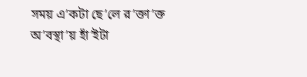সময় এ’কটা ছে’লে র’ক্তা’ক্ত অ’বস্থা’য় হাঁ’ইটা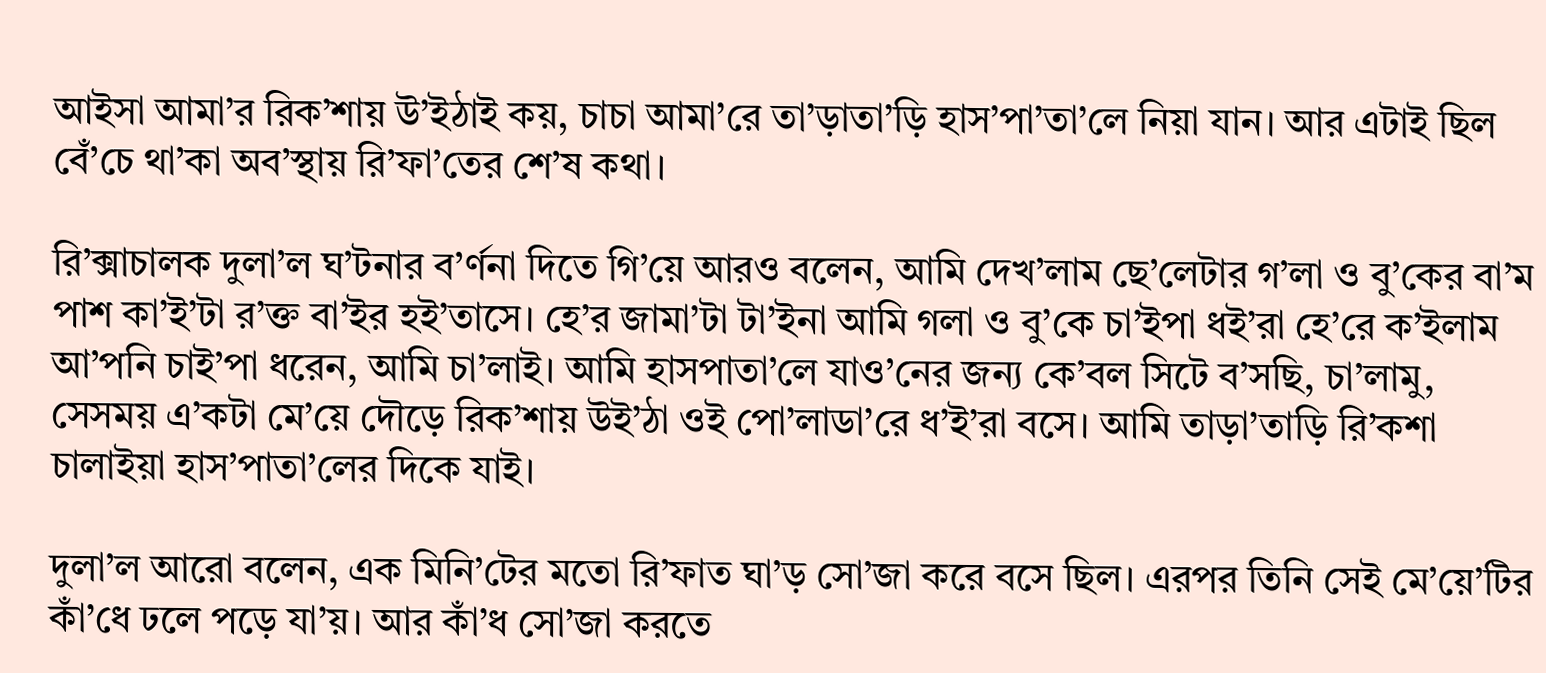আইসা আমা’র রিক’শায় উ’ইঠাই কয়, চাচা আমা’রে তা’ড়াতা’ড়ি হাস’পা’তা’লে নিয়া যান। আর এটাই ছিল বেঁ’চে থা’কা অব’স্থায় রি’ফা’তের শে’ষ কথা।

রি’ক্সাচালক দুলা’ল ঘ’টনার ব’র্ণনা দিতে গি’য়ে আরও বলেন, আমি দেখ’লাম ছে’লেটার গ’লা ও বু’কের বা’ম পাশ কা’ই’টা র’ক্ত বা’ইর হই’তাসে। হে’র জামা’টা টা’ইনা আমি গলা ও বু’কে চা’ইপা ধই’রা হে’রে ক’ইলাম আ’পনি চাই’পা ধরেন, আমি চা’লাই। আমি হাসপাতা’লে যাও’নের জন্য কে’বল সিটে ব’সছি, চা’লামু, সেসময় এ’কটা মে’য়ে দৌড়ে রিক’শায় উই’ঠা ওই পো’লাডা’রে ধ’ই’রা বসে। আমি তাড়া’তাড়ি রি’কশা চালাইয়া হাস’পাতা’লের দিকে যাই।

দুলা’ল আরো বলেন, এক মিনি’টের মতো রি’ফাত ঘা’ড় সো’জা করে বসে ছিল। এরপর তিনি সেই মে’য়ে’টির কাঁ’ধে ঢলে পড়ে যা’য়। আর কাঁ’ধ সো’জা করতে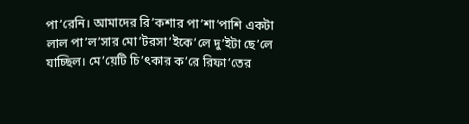পা’রেনি। আমাদের রি’কশার পা’শা’পাশি একটা লাল পা’ল’সার মো’টরসা’ইকে’লে দু’ইটা ছে’লে যাচ্ছিল। মে’য়েটি চি’ৎকার ক’রে রিফা’তের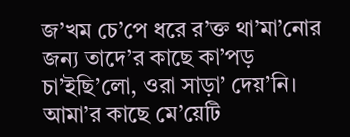জ’খম চে’পে ধরে র’ক্ত থা’মা’নোর জন্য তাদে’র কাছে কা’পড় চা’ইছি’লো, ওরা সাড়া’ দেয়’নি। আমা’র কাছে মে’য়েটি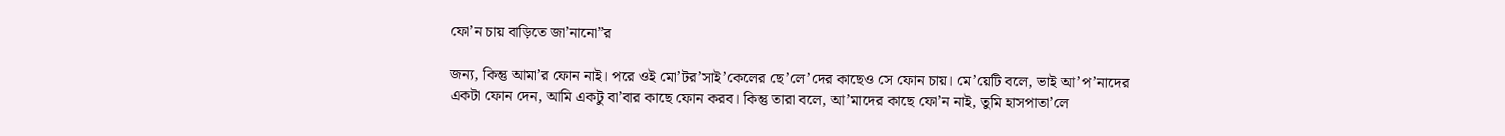ফো’ন চায় বাড়িতে জা’নানো”র

জন্য, কিন্তু আমা’র ফোন নাই। পরে ওই মো’টর’সাই’কেলের ছে’লে’দের কাছেও সে ফোন চায়। মে’য়েটি বলে, ভাই আ’প’নাদের একটা ফোন দেন, আমি একটু বা’বার কাছে ফোন করব। কিন্তু তারা বলে, আ’মাদের কাছে ফো’ন নাই, তুমি হাসপাতা’লে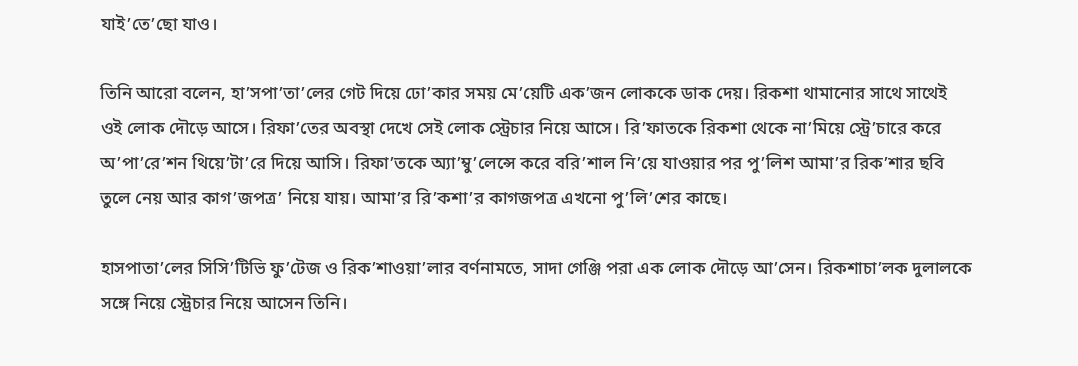যাই’তে’ছো যাও।

তিনি আরো বলেন, হা’সপা’তা’লের গেট দিয়ে ঢো’কার সময় মে’য়েটি এক’জন লোককে ডাক দেয়। রিকশা থামানোর সাথে সাথেই ওই লোক দৌড়ে আসে। রিফা’তের অবস্থা দেখে সেই লোক স্ট্রেচার নিয়ে আসে। রি’ফাতকে রিকশা থেকে না’মিয়ে স্ট্রে’চারে করে অ’পা’রে’শন থিয়ে’টা’রে দিয়ে আসি। রিফা’তকে অ্যা’ম্বু’লেন্সে করে বরি’শাল নি’য়ে যাওয়ার পর পু’লিশ আমা’র রিক’শার ছবি তুলে নেয় আর কাগ’জপত্র’ নিয়ে যায়। আমা’র রি’কশা’র কাগজপত্র এখনো পু’লি’শের কাছে।

হাসপাতা’লের সিসি’টিভি ফু’টেজ ও রিক’শাওয়া’লার বর্ণনামতে, সাদা গেঞ্জি পরা এক লোক দৌড়ে আ’সেন। রিকশাচা’লক দুলালকে সঙ্গে নিয়ে স্ট্রেচার নিয়ে আসেন তিনি।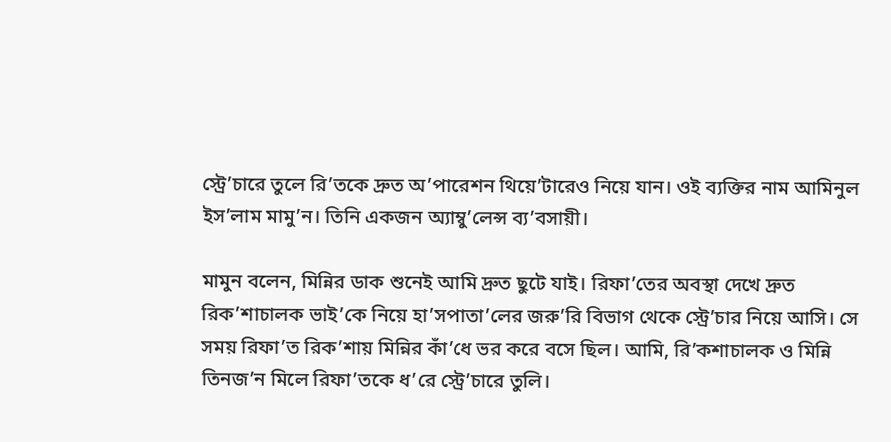স্ট্রে’চারে তুলে রি’তকে দ্রুত অ’পারেশন থিয়ে’টারেও নিয়ে যান। ওই ব্যক্তির নাম আমিনুল ইস’লাম মামু’ন। তিনি একজন অ্যাম্বু’লেন্স ব্য’বসায়ী।

মামুন বলেন, মিন্নির ডাক শুনেই আমি দ্রুত ছুটে যাই। রিফা’তের অবস্থা দেখে দ্রুত রিক’শাচালক ভাই’কে নিয়ে হা’সপাতা’লের জরু’রি বিভাগ থেকে স্ট্রে’চার নিয়ে আসি। সে সময় রিফা’ত রিক’শায় মিন্নির কাঁ’ধে ভর করে বসে ছিল। আমি, রি’কশাচালক ও মিন্নি তিনজ’ন মিলে রিফা’তকে ধ’রে স্ট্রে’চারে তুলি।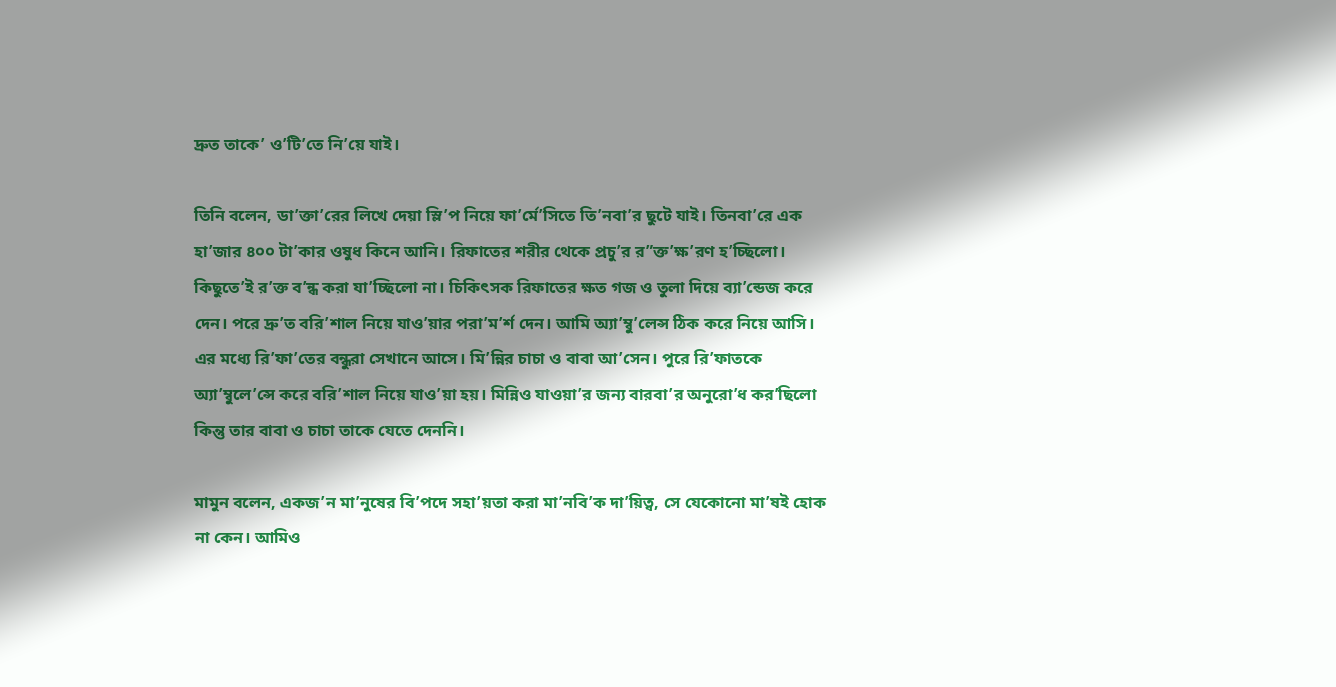দ্রুত তাকে’ ও’টি’তে নি’য়ে যাই।

তিনি বলেন, ডা’ক্তা’রের লিখে দেয়া স্লি’প নিয়ে ফা’র্মে’সিতে তি’নবা’র ছুটে যাই। তিনবা’রে এক হা’জার ৪০০ টা’কার ওষুধ কিনে আনি। রিফাতের শরীর থেকে প্রচু’র র”ক্ত’ক্ষ’রণ হ’চ্ছিলো। কিছুতে’ই র’ক্ত ব’ন্ধ করা যা’চ্ছিলো না। চিকিৎসক রিফাতের ক্ষত গজ ও তুলা দিয়ে ব্যা’ন্ডেজ করে দেন। পরে দ্রু’ত বরি’শাল নিয়ে যাও’য়ার পরা’ম’র্শ দেন। আমি অ্যা’ম্বু’লেন্স ঠিক করে নিয়ে আসি। এর মধ্যে রি’ফা’তের বন্ধুরা সেখানে আসে। মি’ন্নির চাচা ও বাবা আ’সেন। পুরে রি’ফাতকে অ্যা’ম্বুলে’ন্সে করে বরি’শাল নিয়ে যাও’য়া হয়। মিন্নিও যাওয়া’র জন্য বারবা’র অনুরো’ধ কর’ছিলো কিন্তু তার বাবা ও চাচা তাকে যেতে দেননি।

মামুন বলেন, একজ’ন মা’নুষের বি’পদে সহা’য়তা করা মা’নবি’ক দা’য়িত্ব, সে যেকোনো মা’ষই হোক না কেন। আমিও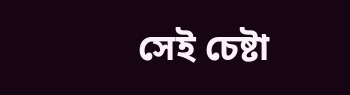সেই চেষ্টা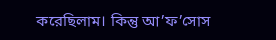করেছিলাম। কিন্তু আ’ফ’সোস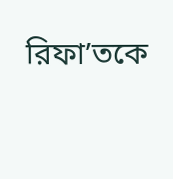রিফা’তকে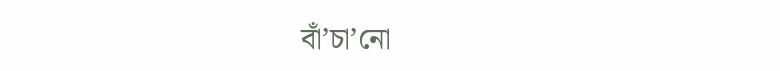বাঁ’চা’নো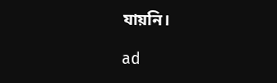যায়নি।

ad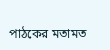পাঠকের মতামত